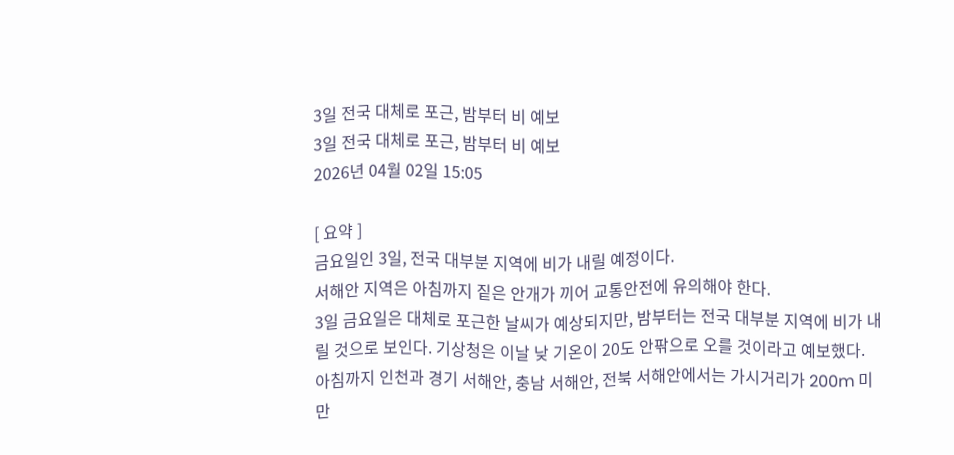3일 전국 대체로 포근, 밤부터 비 예보
3일 전국 대체로 포근, 밤부터 비 예보
2026년 04월 02일 15:05

[ 요약 ]
금요일인 3일, 전국 대부분 지역에 비가 내릴 예정이다.
서해안 지역은 아침까지 짙은 안개가 끼어 교통안전에 유의해야 한다.
3일 금요일은 대체로 포근한 날씨가 예상되지만, 밤부터는 전국 대부분 지역에 비가 내릴 것으로 보인다. 기상청은 이날 낮 기온이 20도 안팎으로 오를 것이라고 예보했다.
아침까지 인천과 경기 서해안, 충남 서해안, 전북 서해안에서는 가시거리가 200m 미만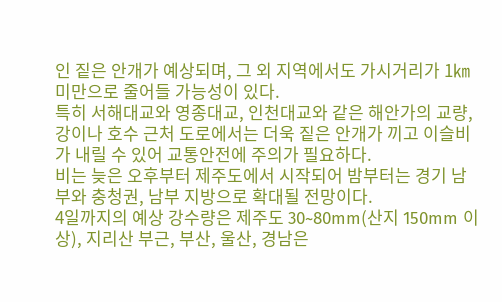인 짙은 안개가 예상되며, 그 외 지역에서도 가시거리가 1㎞ 미만으로 줄어들 가능성이 있다.
특히 서해대교와 영종대교, 인천대교와 같은 해안가의 교량, 강이나 호수 근처 도로에서는 더욱 짙은 안개가 끼고 이슬비가 내릴 수 있어 교통안전에 주의가 필요하다.
비는 늦은 오후부터 제주도에서 시작되어 밤부터는 경기 남부와 충청권, 남부 지방으로 확대될 전망이다.
4일까지의 예상 강수량은 제주도 30~80mm(산지 150mm 이상), 지리산 부근, 부산, 울산, 경남은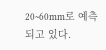20~60mm로 예측되고 있다.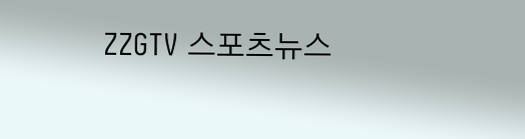ZZGTV 스포츠뉴스